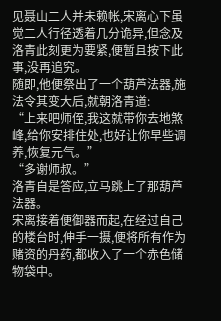见聂山二人并未赖帐,宋离心下虽觉二人行径透着几分诡异,但念及洛青此刻更为要紧,便暂且按下此事,没再追究。
随即,他便祭出了一个葫芦法器,施法令其变大后,就朝洛青道:
“上来吧师侄,我这就带你去地煞峰,给你安排住处,也好让你早些调养,恢复元气。”
“多谢师叔。”
洛青自是答应,立马跳上了那葫芦法器。
宋离接着便御器而起,在经过自己的楼台时,伸手一摄,便将所有作为赌资的丹药,都收入了一个赤色储物袋中。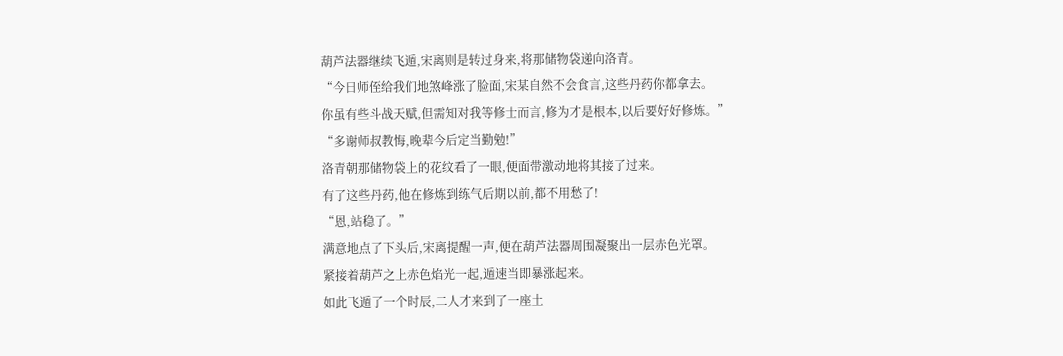葫芦法器继续飞遁,宋离则是转过身来,将那储物袋递向洛青。
“今日师侄给我们地煞峰涨了脸面,宋某自然不会食言,这些丹药你都拿去。
你虽有些斗战天赋,但需知对我等修士而言,修为才是根本,以后要好好修炼。”
“多谢师叔教悔,晚辈今后定当勤勉!”
洛青朝那储物袋上的花纹看了一眼,便面带激动地将其接了过来。
有了这些丹药,他在修炼到练气后期以前,都不用愁了!
“恩,站稳了。”
满意地点了下头后,宋离提醒一声,便在葫芦法器周围凝聚出一层赤色光罩。
紧接着葫芦之上赤色焰光一起,遁速当即暴涨起来。
如此飞遁了一个时辰,二人才来到了一座土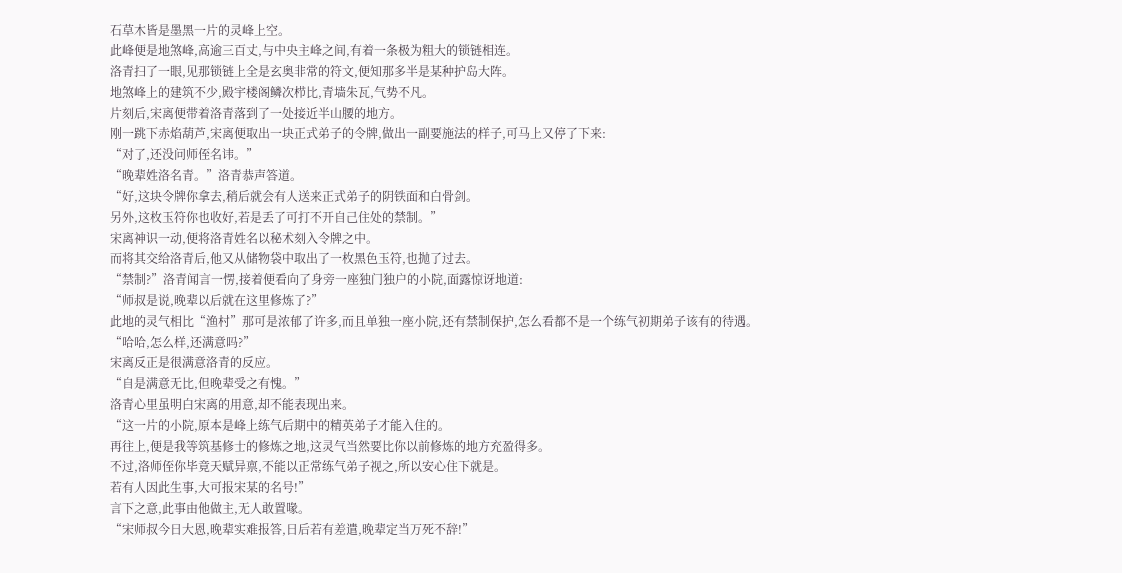石草木皆是墨黑一片的灵峰上空。
此峰便是地煞峰,高逾三百丈,与中央主峰之间,有着一条极为粗大的锁链相连。
洛青扫了一眼,见那锁链上全是玄奥非常的符文,便知那多半是某种护岛大阵。
地煞峰上的建筑不少,殿宇楼阁鳞次栉比,青墙朱瓦,气势不凡。
片刻后,宋离便带着洛青落到了一处接近半山腰的地方。
刚一跳下赤焰葫芦,宋离便取出一块正式弟子的令牌,做出一副要施法的样子,可马上又停了下来:
“对了,还没问师侄名讳。”
“晚辈姓洛名青。”洛青恭声答道。
“好,这块令牌你拿去,稍后就会有人送来正式弟子的阴铁面和白骨剑。
另外,这枚玉符你也收好,若是丢了可打不开自己住处的禁制。”
宋离神识一动,便将洛青姓名以秘术刻入令牌之中。
而将其交给洛青后,他又从储物袋中取出了一枚黑色玉符,也抛了过去。
“禁制?”洛青闻言一愣,接着便看向了身旁一座独门独户的小院,面露惊讶地道:
“师叔是说,晚辈以后就在这里修炼了?”
此地的灵气相比“渔村”那可是浓郁了许多,而且单独一座小院,还有禁制保护,怎么看都不是一个练气初期弟子该有的待遇。
“哈哈,怎么样,还满意吗?”
宋离反正是很满意洛青的反应。
“自是满意无比,但晚辈受之有愧。”
洛青心里虽明白宋离的用意,却不能表现出来。
“这一片的小院,原本是峰上练气后期中的精英弟子才能入住的。
再往上,便是我等筑基修士的修炼之地,这灵气当然要比你以前修炼的地方充盈得多。
不过,洛师侄你毕竟天赋异禀,不能以正常练气弟子视之,所以安心住下就是。
若有人因此生事,大可报宋某的名号!”
言下之意,此事由他做主,无人敢置喙。
“宋师叔今日大恩,晚辈实难报答,日后若有差遣,晚辈定当万死不辞!”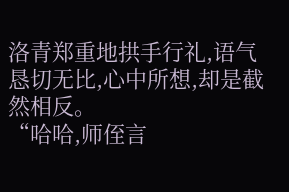洛青郑重地拱手行礼,语气恳切无比,心中所想,却是截然相反。
“哈哈,师侄言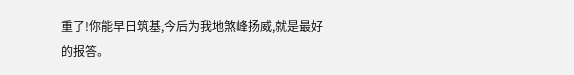重了!你能早日筑基,今后为我地煞峰扬威,就是最好的报答。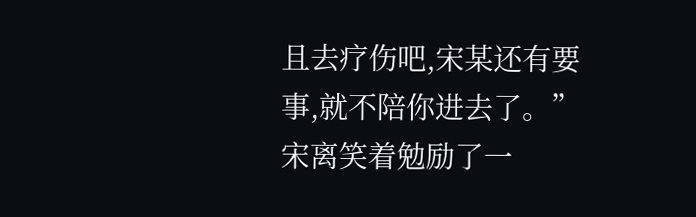且去疗伤吧,宋某还有要事,就不陪你进去了。”
宋离笑着勉励了一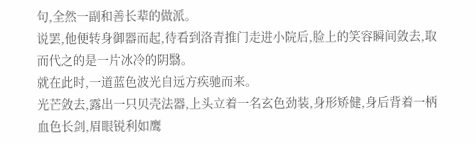句,全然一副和善长辈的做派。
说罢,他便转身御器而起,待看到洛青推门走进小院后,脸上的笑容瞬间敛去,取而代之的是一片冰冷的阴翳。
就在此时,一道蓝色波光自远方疾驰而来。
光芒敛去,露出一只贝壳法器,上头立着一名玄色劲装,身形矫健,身后背着一柄血色长剑,眉眼锐利如鹰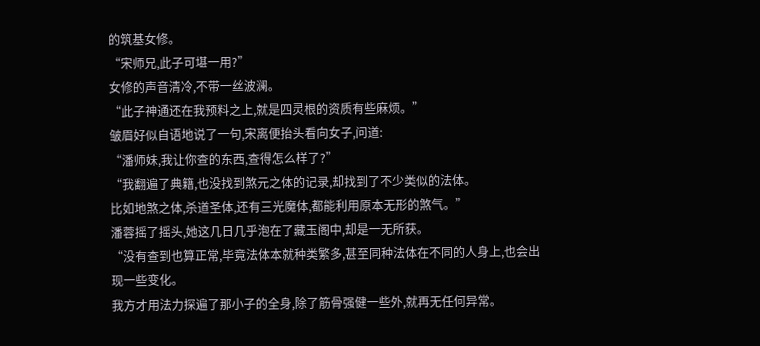的筑基女修。
“宋师兄,此子可堪一用?”
女修的声音清冷,不带一丝波澜。
“此子神通还在我预料之上,就是四灵根的资质有些麻烦。”
皱眉好似自语地说了一句,宋离便抬头看向女子,问道:
“潘师妹,我让你查的东西,查得怎么样了?”
“我翻遍了典籍,也没找到煞元之体的记录,却找到了不少类似的法体。
比如地煞之体,杀道圣体,还有三光魔体,都能利用原本无形的煞气。”
潘蓉摇了摇头,她这几日几乎泡在了藏玉阁中,却是一无所获。
“没有查到也算正常,毕竟法体本就种类繁多,甚至同种法体在不同的人身上,也会出现一些变化。
我方才用法力探遍了那小子的全身,除了筋骨强健一些外,就再无任何异常。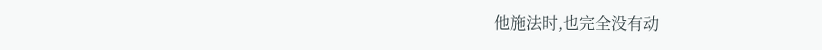他施法时,也完全没有动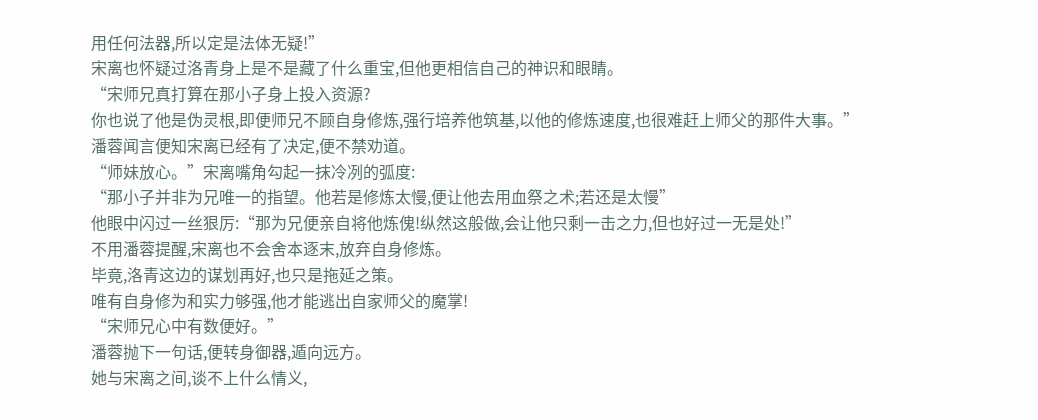用任何法器,所以定是法体无疑!”
宋离也怀疑过洛青身上是不是藏了什么重宝,但他更相信自己的神识和眼睛。
“宋师兄真打算在那小子身上投入资源?
你也说了他是伪灵根,即便师兄不顾自身修炼,强行培养他筑基,以他的修炼速度,也很难赶上师父的那件大事。”
潘蓉闻言便知宋离已经有了决定,便不禁劝道。
“师妹放心。”宋离嘴角勾起一抹冷冽的弧度:
“那小子并非为兄唯一的指望。他若是修炼太慢,便让他去用血祭之术;若还是太慢”
他眼中闪过一丝狠厉:“那为兄便亲自将他炼傀!纵然这般做,会让他只剩一击之力,但也好过一无是处!”
不用潘蓉提醒,宋离也不会舍本逐末,放弃自身修炼。
毕竟,洛青这边的谋划再好,也只是拖延之策。
唯有自身修为和实力够强,他才能逃出自家师父的魔掌!
“宋师兄心中有数便好。”
潘蓉抛下一句话,便转身御器,遁向远方。
她与宋离之间,谈不上什么情义,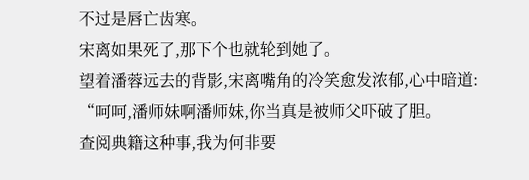不过是唇亡齿寒。
宋离如果死了,那下个也就轮到她了。
望着潘蓉远去的背影,宋离嘴角的冷笑愈发浓郁,心中暗道:
“呵呵,潘师妹啊潘师妹,你当真是被师父吓破了胆。
查阅典籍这种事,我为何非要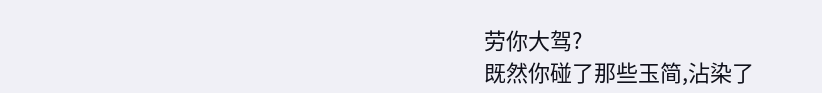劳你大驾?
既然你碰了那些玉简,沾染了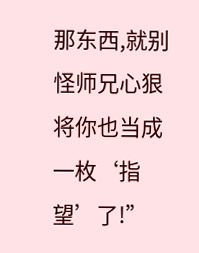那东西,就别怪师兄心狠将你也当成一枚‘指望’了!”